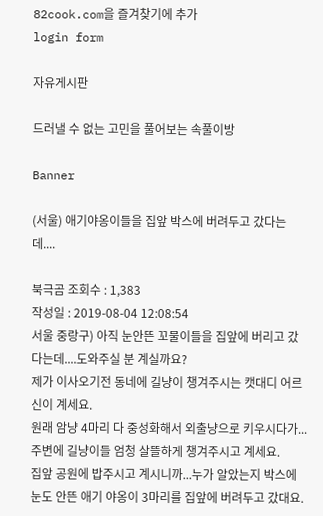82cook.com을 즐겨찾기에 추가
login form

자유게시판

드러낼 수 없는 고민을 풀어보는 속풀이방

Banner

(서울) 애기야옹이들을 집앞 박스에 버려두고 갔다는데....

북극곰 조회수 : 1,383
작성일 : 2019-08-04 12:08:54
서울 중랑구) 아직 눈안뜬 꼬물이들을 집앞에 버리고 갔다는데....도와주실 분 계실까요?
제가 이사오기전 동네에 길냥이 챙겨주시는 캣대디 어르신이 계세요.
원래 암냥 4마리 다 중성화해서 외출냥으로 키우시다가...주변에 길냥이들 엄청 살뜰하게 챙겨주시고 계세요.
집앞 공원에 밥주시고 계시니까...누가 알았는지 박스에 눈도 안뜬 애기 야옹이 3마리를 집앞에 버려두고 갔대요.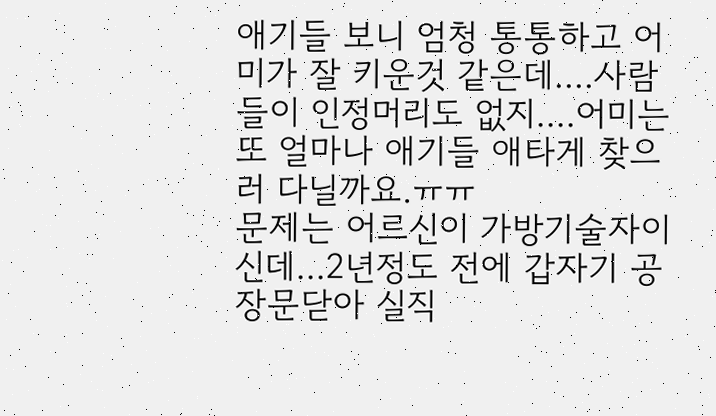애기들 보니 엄청 통통하고 어미가 잘 키운것 같은데....사람들이 인정머리도 없지....어미는 또 얼마나 애기들 애타게 찾으러 다닐까요.ㅠㅠ
문제는 어르신이 가방기술자이신데...2년정도 전에 갑자기 공장문닫아 실직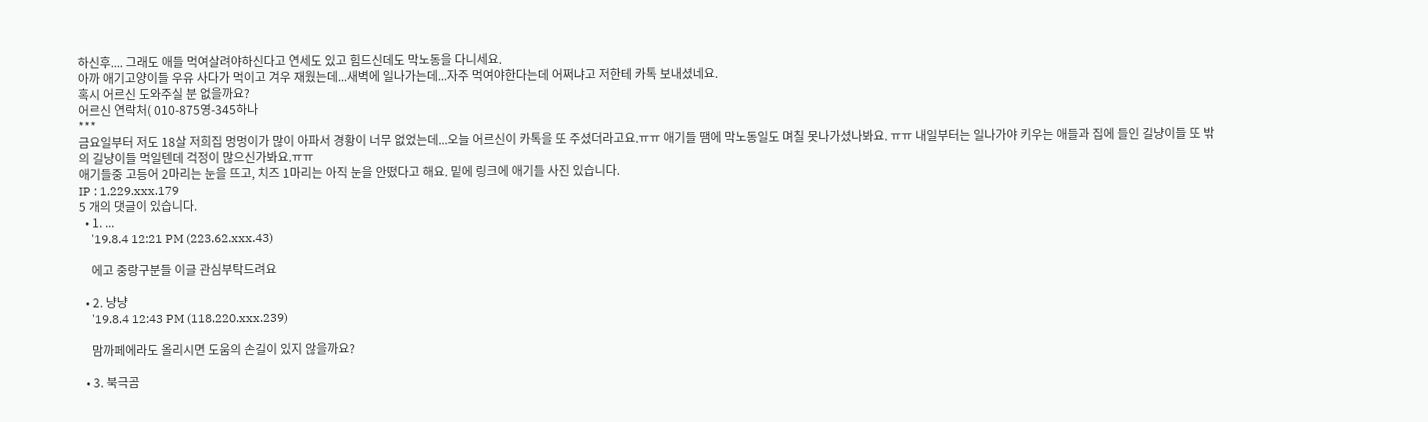하신후.... 그래도 애들 먹여살려야하신다고 연세도 있고 힘드신데도 막노동을 다니세요.
아까 애기고양이들 우유 사다가 먹이고 겨우 재웠는데...새벽에 일나가는데...자주 먹여야한다는데 어쩌냐고 저한테 카톡 보내셨네요.
혹시 어르신 도와주실 분 없을까요?
어르신 연락처( 010-875영-345하나
***
금요일부터 저도 18살 저희집 멍멍이가 많이 아파서 경황이 너무 없었는데...오늘 어르신이 카톡을 또 주셨더라고요.ㅠㅠ 애기들 땜에 막노동일도 며칠 못나가셨나봐요. ㅠㅠ 내일부터는 일나가야 키우는 애들과 집에 들인 길냥이들 또 밖의 길냥이들 먹일텐데 걱정이 많으신가봐요.ㅠㅠ
애기들중 고등어 2마리는 눈을 뜨고, 치즈 1마리는 아직 눈을 안떴다고 해요. 밑에 링크에 애기들 사진 있습니다.
IP : 1.229.xxx.179
5 개의 댓글이 있습니다.
  • 1. ...
    '19.8.4 12:21 PM (223.62.xxx.43)

    에고 중랑구분들 이글 관심부탁드려요

  • 2. 냥냥
    '19.8.4 12:43 PM (118.220.xxx.239)

    맘까페에라도 올리시면 도움의 손길이 있지 않을까요?

  • 3. 북극곰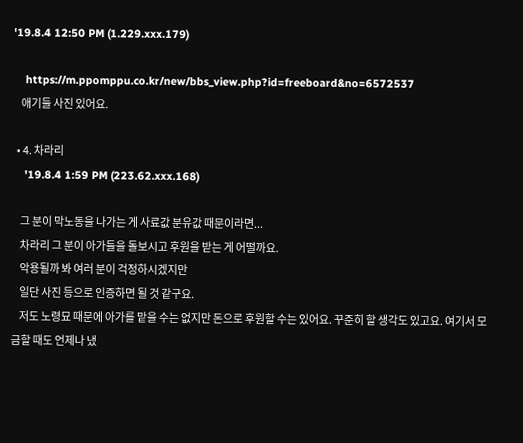'19.8.4 12:50 PM (1.229.xxx.179)

    https://m.ppomppu.co.kr/new/bbs_view.php?id=freeboard&no=6572537
    애기들 사진 있어요.

  • 4. 차라리
    '19.8.4 1:59 PM (223.62.xxx.168)

    그 분이 막노동을 나가는 게 사료값 분유값 때문이라면...
    차라리 그 분이 아가들을 돌보시고 후원을 받는 게 어떨까요.
    악용될까 봐 여러 분이 걱정하시겠지만
    일단 사진 등으로 인증하면 될 것 같구요.
    저도 노령묘 때문에 아가를 맡을 수는 없지만 돈으로 후원할 수는 있어요. 꾸준히 할 생각도 있고요. 여기서 모금할 때도 언제나 냈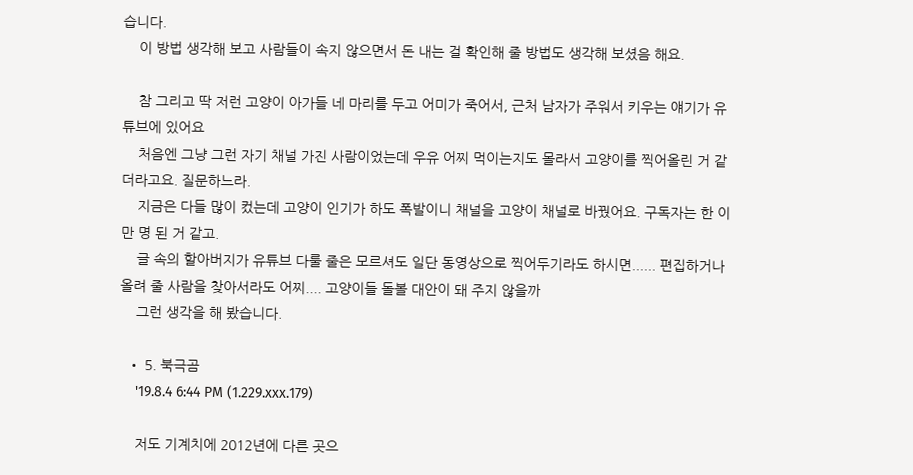습니다.
    이 방법 생각해 보고 사람들이 속지 않으면서 돈 내는 걸 확인해 줄 방법도 생각해 보셨음 해요.

    참 그리고 딱 저런 고양이 아가들 네 마리를 두고 어미가 죽어서, 근처 남자가 주워서 키우는 얘기가 유튜브에 있어요
    처음엔 그냥 그런 자기 채널 가진 사람이었는데 우유 어찌 먹이는지도 몰라서 고양이를 찍어올린 거 같더라고요. 질문하느라.
    지금은 다들 많이 컸는데 고양이 인기가 하도 폭발이니 채널을 고양이 채널로 바꿨어요. 구독자는 한 이만 명 된 거 같고.
    글 속의 할아버지가 유튜브 다룰 줄은 모르셔도 일단 동영상으로 찍어두기라도 하시면...... 편집하거나 올려 줄 사람을 찾아서라도 어찌.... 고양이들 돌볼 대안이 돼 주지 않을까
    그런 생각을 해 봤습니다.

  • 5. 북극곰
    '19.8.4 6:44 PM (1.229.xxx.179)

    저도 기계치에 2012년에 다른 곳으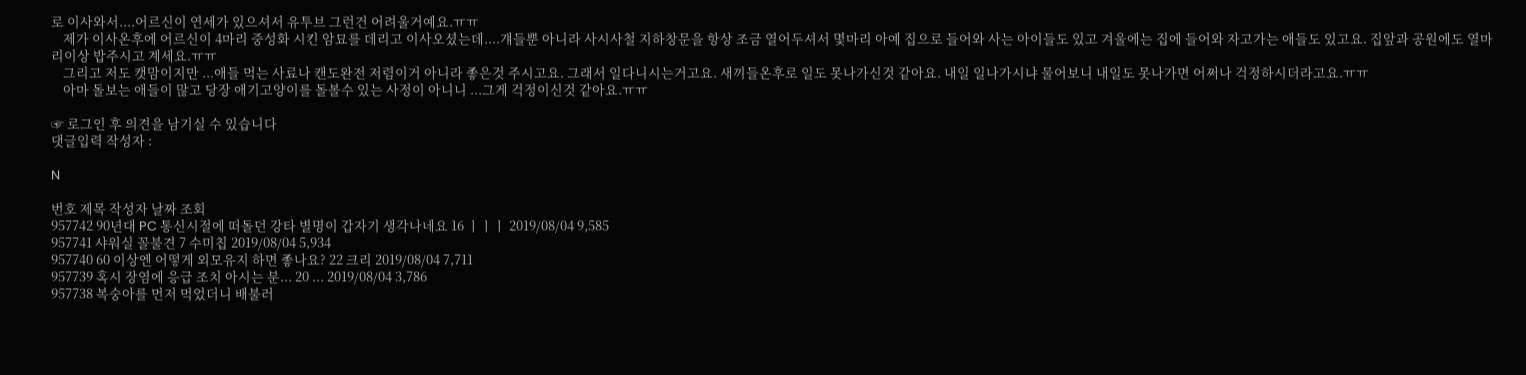로 이사와서....어르신이 연세가 있으셔서 유투브 그런건 어려울거예요.ㅠㅠ
    제가 이사온후에 어르신이 4마리 중성화 시킨 암묘를 데리고 이사오셨는데....걔들뿐 아니라 사시사철 지하창문을 항상 조금 열어두셔서 몇마리 아예 집으로 들어와 사는 아이들도 있고 겨울에는 집에 들어와 자고가는 애들도 있고요. 집앞과 공원에도 열마리이상 밥주시고 계세요.ㅠㅠ
    그리고 저도 캣맘이지만 ...애들 먹는 사료나 캔도완전 저렴이거 아니라 좋은것 주시고요. 그래서 일다니시는거고요. 새끼들온후로 일도 못나가신것 같아요. 내일 일나가시냐 물어보니 내일도 못나가면 어쩌나 걱정하시더라고요.ㅠㅠ
    아마 돌보는 애들이 많고 당장 애기고양이를 돌볼수 있는 사정이 아니니 ...그게 걱정이신것 같아요.ㅠㅠ

☞ 로그인 후 의견을 남기실 수 있습니다
댓글입력 작성자 :

N

번호 제목 작성자 날짜 조회
957742 90년대 PC 통신시절에 떠돌던 강타 별명이 갑자기 생각나네요 16 ㅣㅣㅣ 2019/08/04 9,585
957741 샤워실 꼴불견 7 수미칩 2019/08/04 5,934
957740 60 이상엔 어떻게 외모유지 하면 좋나요? 22 크리 2019/08/04 7,711
957739 혹시 장염에 응급 조치 아시는 분... 20 ... 2019/08/04 3,786
957738 복숭아를 먼저 먹었더니 배불러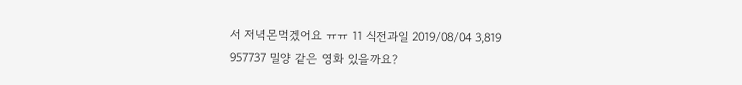서 저녁몬먹겠어요 ㅠㅠ 11 식전과일 2019/08/04 3,819
957737 밀양 같은 영화 있을까요?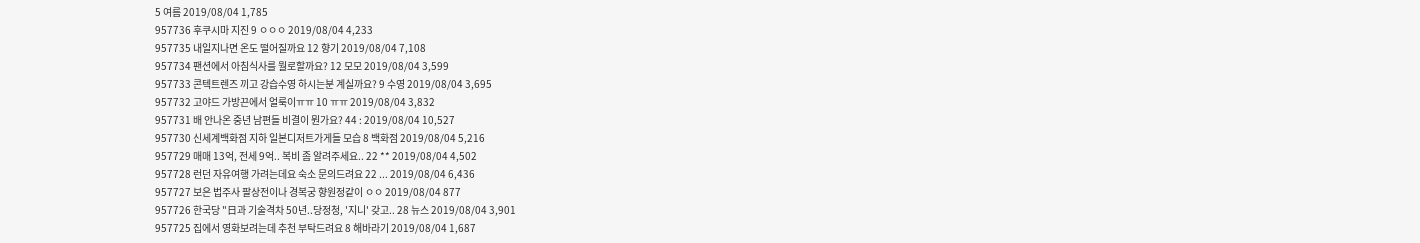5 여름 2019/08/04 1,785
957736 후쿠시마 지진 9 ㅇㅇㅇ 2019/08/04 4,233
957735 내일지나면 온도 떨어질까요 12 향기 2019/08/04 7,108
957734 팬션에서 아침식사를 뭘로할까요? 12 모모 2019/08/04 3,599
957733 콘텍트렌즈 끼고 강습수영 하시는분 계실까요? 9 수영 2019/08/04 3,695
957732 고야드 가방끈에서 얼룩이ㅠㅠ 10 ㅠㅠ 2019/08/04 3,832
957731 배 안나온 중년 남편들 비결이 뭔가요? 44 : 2019/08/04 10,527
957730 신세계백화점 지하 일본디저트가게들 모습 8 백화점 2019/08/04 5,216
957729 매매 13억, 전세 9억.. 복비 좀 알려주세요.. 22 ** 2019/08/04 4,502
957728 런던 자유여행 가려는데요 숙소 문의드려요 22 ... 2019/08/04 6,436
957727 보은 법주사 팔상전이나 경복궁 향원정같이 ㅇㅇ 2019/08/04 877
957726 한국당 "日과 기술격차 50년..당정청, '지니' 갖고.. 28 뉴스 2019/08/04 3,901
957725 집에서 영화보려는데 추천 부탁드려요 8 해바라기 2019/08/04 1,687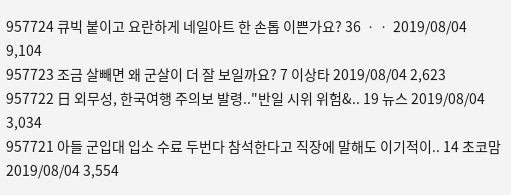957724 큐빅 붙이고 요란하게 네일아트 한 손톱 이쁜가요? 36 ㆍㆍ 2019/08/04 9,104
957723 조금 살빼면 왜 군살이 더 잘 보일까요? 7 이상타 2019/08/04 2,623
957722 日 외무성, 한국여행 주의보 발령.."반일 시위 위험&.. 19 뉴스 2019/08/04 3,034
957721 아들 군입대 입소 수료 두번다 참석한다고 직장에 말해도 이기적이.. 14 초코맘 2019/08/04 3,554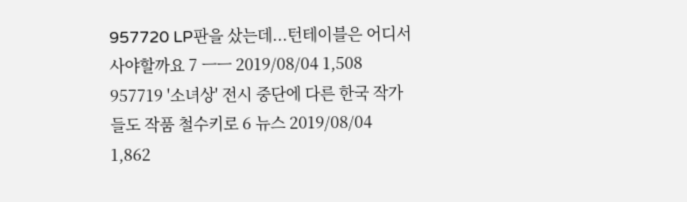957720 LP판을 샀는데...턴테이블은 어디서 사야할까요 7 ㅡㅡ 2019/08/04 1,508
957719 '소녀상' 전시 중단에 다른 한국 작가들도 작품 철수키로 6 뉴스 2019/08/04 1,862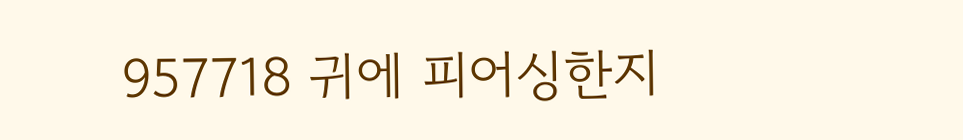957718 귀에 피어싱한지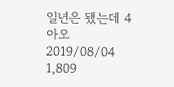일년은 됐는데 4 아오 2019/08/04 1,809